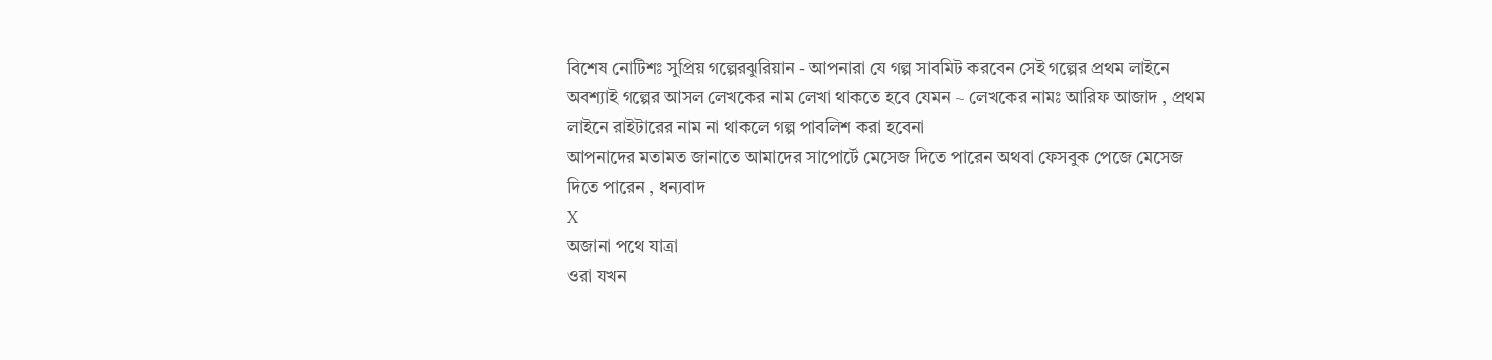বিশেষ নোটিশঃ সুপ্রিয় গল্পেরঝুরিয়ান - আপনারা যে গল্প সাবমিট করবেন সেই গল্পের প্রথম লাইনে অবশ্যাই গল্পের আসল লেখকের নাম লেখা থাকতে হবে যেমন ~ লেখকের নামঃ আরিফ আজাদ , প্রথম লাইনে রাইটারের নাম না থাকলে গল্প পাবলিশ করা হবেনা
আপনাদের মতামত জানাতে আমাদের সাপোর্টে মেসেজ দিতে পারেন অথবা ফেসবুক পেজে মেসেজ দিতে পারেন , ধন্যবাদ
X
অজানা পথে যাত্রা
ওরা যখন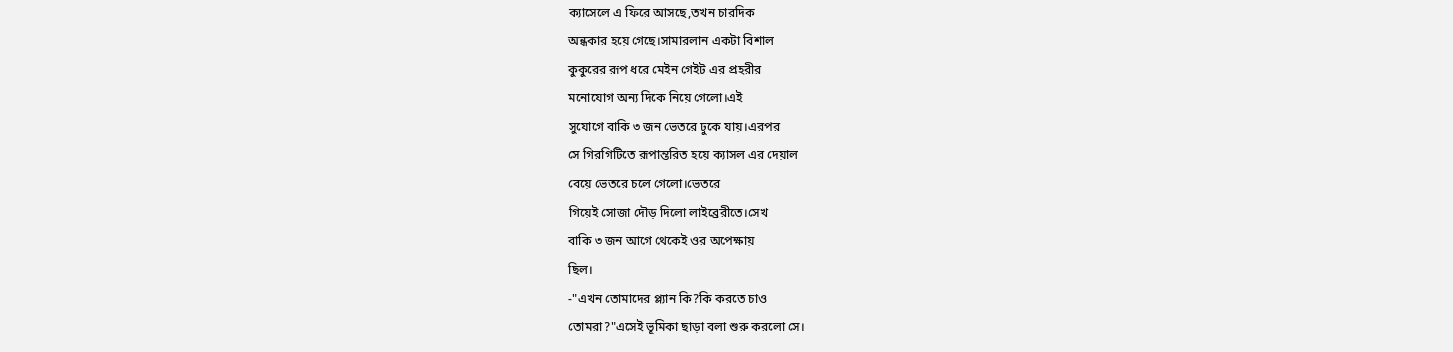ক্যাসেলে এ ফিরে আসছে,তখন চারদিক
অন্ধকার হয়ে গেছে।সামারলান একটা বিশাল
কুকুরের রূপ ধরে মেইন গেইট এর প্রহরীর
মনোযোগ অন্য দিকে নিয়ে গেলো।এই
সুযোগে বাকি ৩ জন ভেতরে ঢুকে যায়।এরপর
সে গিরগিটিতে রূপান্তরিত হয়ে ক্যাসল এর দেয়াল
বেয়ে ভেতরে চলে গেলো।ভেতরে
গিয়েই সোজা দৌড় দিলো লাইব্রেরীতে।সেখ
বাকি ৩ জন আগে থেকেই ওর অপেক্ষায়
ছিল।
-"এখন তোমাদের প্ল্যান কি?কি করতে চাও
তোমরা?"এসেই ভূমিকা ছাড়া বলা শুরু করলো সে।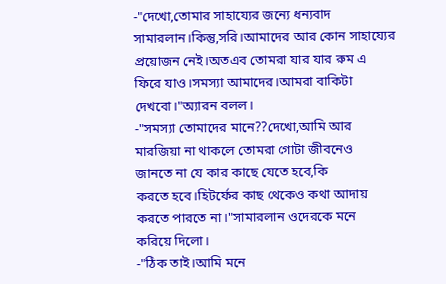-"দেখো,তোমার সাহায্যের জন্যে ধন্যবাদ
সামারলান।কিন্তু,সরি।আমাদের আর কোন সাহায্যের
প্রয়োজন নেই।অতএব তোমরা যার যার রুম এ
ফিরে যাও।সমস্যা আমাদের।আমরা বাকিটা
দেখবো।"অ্যারন বলল।
-"সমস্যা তোমাদের মানে??দেখো,আমি আর
মারজিয়া না থাকলে তোমরা গোটা জীবনেও
জানতে না যে কার কাছে যেতে হবে,কি
করতে হবে।হিটর্ফের কাছ থেকেও কথা আদায়
করতে পারতে না।"সামারলান ওদেরকে মনে
করিয়ে দিলো।
-"ঠিক তাই।আমি মনে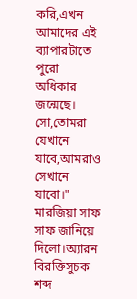করি,এখন আমাদের এই
ব্যাপারটাতে পুরো অধিকার জন্মেছে।
সো,তোমরা যেখানে যাবে,আমরাও সেখানে
যাবো।" মারজিয়া সাফ সাফ জানিয়ে দিলো।অ্যারন
বিরক্তিসুচক শব্দ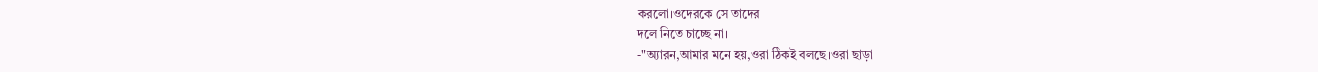করলো।ওদেরকে সে তাদের
দলে নিতে চাচ্ছে না।
-"অ্যারন,আমার মনে হয়,ওরা ঠিকই বলছে।ওরা ছাড়া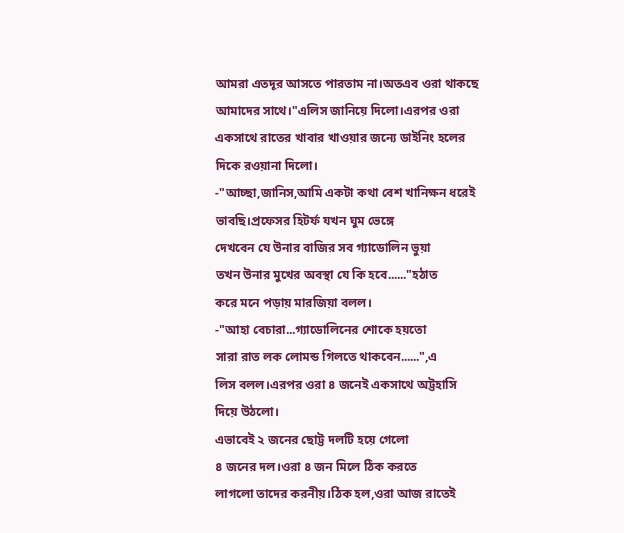আমরা এতদূর আসতে পারতাম না।অতএব ওরা থাকছে
আমাদের সাথে।"এলিস জানিয়ে দিলো।এরপর ওরা
একসাথে রাতের খাবার খাওয়ার জন্যে ডাইনিং হলের
দিকে রওয়ানা দিলো।
-"আচ্ছা,জানিস,আমি একটা কথা বেশ খানিক্ষন ধরেই
ভাবছি।প্রফেসর হিটর্ফ যখন ঘুম ভেঙ্গে
দেখবেন যে উনার বাজির সব গ্যাডোলিন ভুয়া
তখন উনার মুখের অবস্থা যে কি হবে......"হঠাত
করে মনে পড়ায় মারজিয়া বলল।
-"আহা বেচারা...গ্যাডোলিনের শোকে হয়তো
সারা রাত লক লোমন্ড গিলতে থাকবেন......",এ
লিস বলল।এরপর ওরা ৪ জনেই একসাথে অট্টহাসি
দিয়ে উঠলো।
এভাবেই ২ জনের ছোট্ট দলটি হয়ে গেলো
৪ জনের দল।ওরা ৪ জন মিলে ঠিক করতে
লাগলো তাদের করনীয়।ঠিক হল,ওরা আজ রাতেই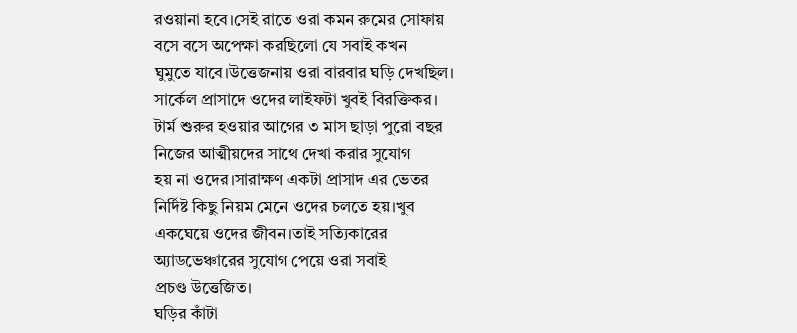রওয়ানা হবে।সেই রাতে ওরা কমন রুমের সোফায়
বসে বসে অপেক্ষা করছিলো যে সবাই কখন
ঘুমুতে যাবে।উত্তেজনায় ওরা বারবার ঘড়ি দেখছিল।
সার্কেল প্রাসাদে ওদের লাইফটা খুবই বিরক্তিকর।
টার্ম শুরুর হওয়ার আগের ৩ মাস ছাড়া পুরো বছর
নিজের আত্মীয়দের সাথে দেখা করার সুযোগ
হয় না ওদের।সারাক্ষণ একটা প্রাসাদ এর ভেতর
নির্দিষ্ট কিছু নিয়ম মেনে ওদের চলতে হয়।খুব
একঘেয়ে ওদের জীবন।তাই সত্যিকারের
অ্যাডভেঞ্চারের সুযোগ পেয়ে ওরা সবাই
প্রচণ্ড উত্তেজিত।
ঘড়ির কাঁটা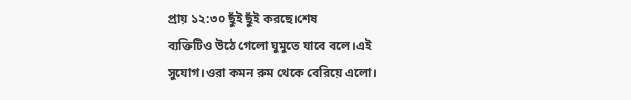প্রায় ১২:৩০ ছুঁই ছুঁই করছে।শেষ
ব্যক্তিটিও উঠে গেলো ঘুমুতে যাবে বলে।এই
সুযোগ।ওরা কমন রুম থেকে বেরিয়ে এলো।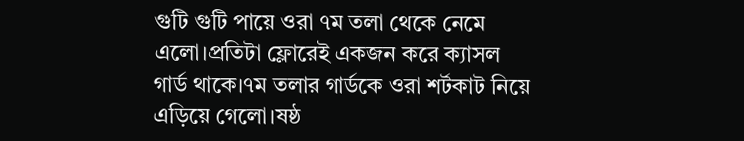গুটি গুটি পায়ে ওরা ৭ম তলা থেকে নেমে
এলো।প্রতিটা ফ্লোরেই একজন করে ক্যাসল
গার্ড থাকে।৭ম তলার গার্ডকে ওরা শর্টকাট নিয়ে
এড়িয়ে গেলো।ষষ্ঠ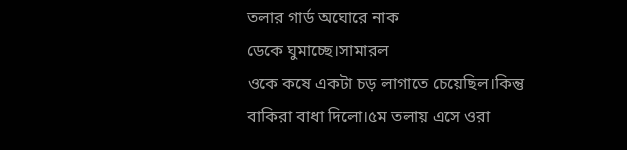তলার গার্ড অঘোরে নাক
ডেকে ঘুমাচ্ছে।সামারল
ওকে কষে একটা চড় লাগাতে চেয়েছিল।কিন্তু
বাকিরা বাধা দিলো।৫ম তলায় এসে ওরা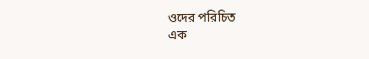ওদের পরিচিত
এক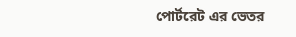পোর্টরেট এর ভেতর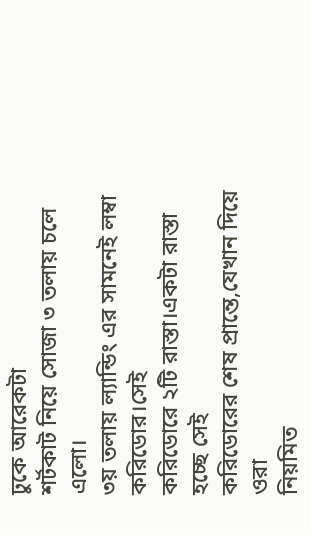ঢুকে আরেকটা
শর্টকাট নিয়ে সোজা ৩ তলায় চলে এলো।
৩য় তলায় ল্যান্ডিং এর সামনেই লম্বা করিডোর।সেই
করিডোরে ২টি রাস্তা।একটা রাস্তা হচ্ছে সেই
করিডোরের শেষ প্রান্তে,যেখান দিয়ে ওরা
নিয়মিত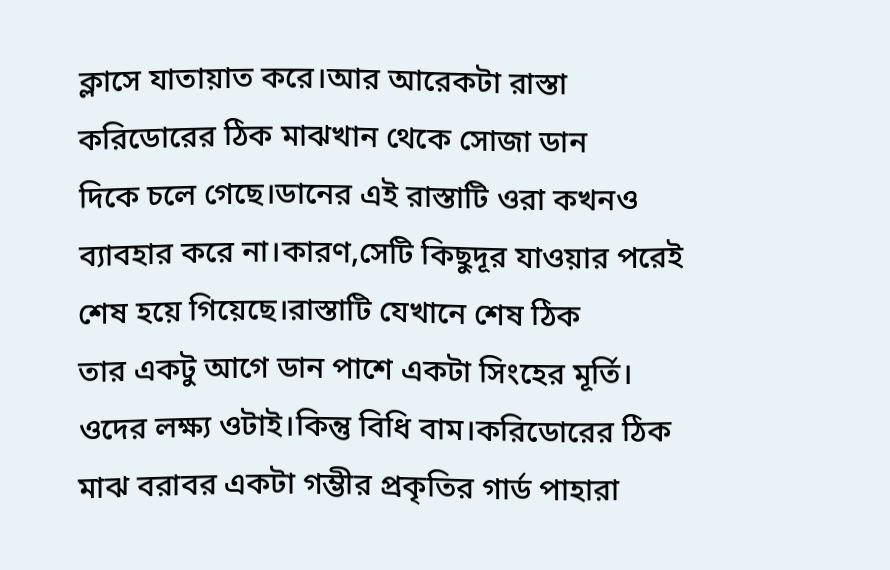ক্লাসে যাতায়াত করে।আর আরেকটা রাস্তা
করিডোরের ঠিক মাঝখান থেকে সোজা ডান
দিকে চলে গেছে।ডানের এই রাস্তাটি ওরা কখনও
ব্যাবহার করে না।কারণ,সেটি কিছুদূর যাওয়ার পরেই
শেষ হয়ে গিয়েছে।রাস্তাটি যেখানে শেষ ঠিক
তার একটু আগে ডান পাশে একটা সিংহের মূর্তি।
ওদের লক্ষ্য ওটাই।কিন্তু বিধি বাম।করিডোরের ঠিক
মাঝ বরাবর একটা গম্ভীর প্রকৃতির গার্ড পাহারা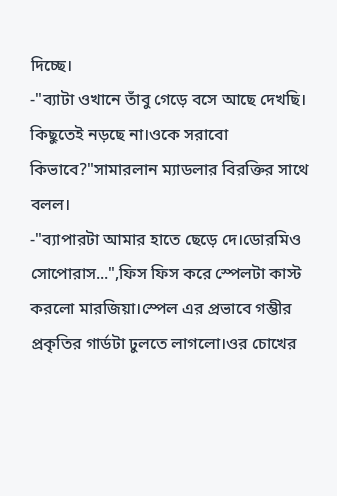দিচ্ছে।
-"ব্যাটা ওখানে তাঁবু গেড়ে বসে আছে দেখছি।
কিছুতেই নড়ছে না।ওকে সরাবো
কিভাবে?"সামারলান ম্যাডলার বিরক্তির সাথে বলল।
-"ব্যাপারটা আমার হাতে ছেড়ে দে।ডোরমিও
সোপোরাস...",ফিস ফিস করে স্পেলটা কাস্ট
করলো মারজিয়া।স্পেল এর প্রভাবে গম্ভীর
প্রকৃতির গার্ডটা ঢুলতে লাগলো।ওর চোখের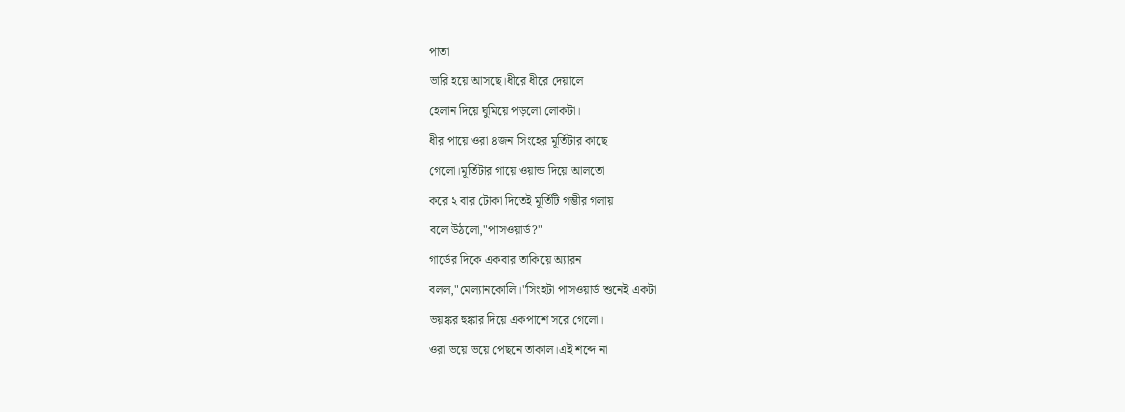পাতা
ভারি হয়ে আসছে।ধীরে ধীরে দেয়ালে
হেলান দিয়ে ঘুমিয়ে পড়লো লোকটা।
ধীর পায়ে ওরা ৪জন সিংহের মূর্তিটার কাছে
গেলো।মূর্তিটার গায়ে ওয়ান্ড দিয়ে আলতো
করে ২ বার টোকা দিতেই মূর্তিটি গম্ভীর গলায়
বলে উঠলো,"পাসওয়ার্ড?"
গার্ডের দিকে একবার তাকিয়ে অ্যারন
বলল,"মেল্যানকোলি।"সিংহটা পাসওয়ার্ড শুনেই একটা
ভয়ঙ্কর হুঙ্কার দিয়ে একপাশে সরে গেলো।
ওরা ভয়ে ভয়ে পেছনে তাকাল।এই শব্দে না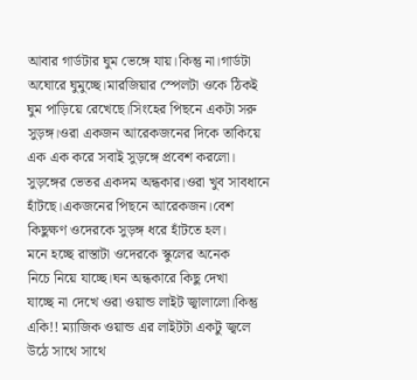আবার গার্ডটার ঘুম ভেঙ্গে যায়।কিন্তু না।গার্ডটা
অঘোরে ঘুমুচ্ছে।মারজিয়ার স্পেলটা ওকে ঠিকই
ঘুম পাড়িয়ে রেখেছে।সিংহের পিছনে একটা সরু
সুড়ঙ্গ।ওরা একজন আরেকজনের দিকে তাকিয়ে
এক এক করে সবাই সুড়ঙ্গে প্রবেশ করলো।
সুড়ঙ্গের ভেতর একদম অন্ধকার।ওরা খুব সাবধানে
হাঁটছে।একজনের পিছনে আরেকজন।বেশ
কিছুক্ষণ ওদেরকে সুড়ঙ্গ ধরে হাঁটতে হল।
মনে হচ্ছে রাস্তাটা ওদেরকে স্কুলের অনেক
নিচে নিয়ে যাচ্ছে।ঘন অন্ধকারে কিছু দেখা
যাচ্ছে না দেখে ওরা ওয়ান্ড লাইট জ্বালালো।কিন্তু
একি!! ম্যাজিক ওয়ান্ড এর লাইটটা একটু জ্বলে
উঠে সাথে সাথে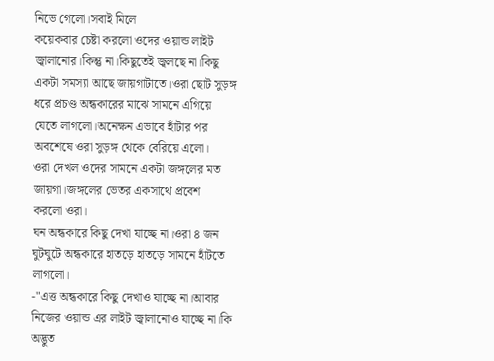নিভে গেলো।সবাই মিলে
কয়েকবার চেষ্টা করলো ওদের ওয়ান্ড লাইট
জ্বালানোর।কিন্তু না।কিছুতেই জ্বলছে না।কিছু
একটা সমস্যা আছে জায়গাটাতে।ওরা ছোট সুড়ঙ্গ
ধরে প্রচণ্ড অন্ধকারের মাঝে সামনে এগিয়ে
যেতে লাগলো।অনেক্ষন এভাবে হাঁটার পর
অবশেষে ওরা সুড়ঙ্গ থেকে বেরিয়ে এলো।
ওরা দেখল ওদের সামনে একটা জঙ্গলের মত
জায়গা।জঙ্গলের ভেতর একসাথে প্রবেশ
করলো ওরা।
ঘন অন্ধকারে কিছু দেখা যাচ্ছে না।ওরা ৪ জন
ঘুটঘুটে অন্ধকারে হাতড়ে হাতড়ে সামনে হাঁটতে
লাগলো।
-"এত্ত অন্ধকারে কিছু দেখাও যাচ্ছে না।আবার
নিজের ওয়ান্ড এর লাইট জ্বালানোও যাচ্ছে না।কি
অদ্ভুত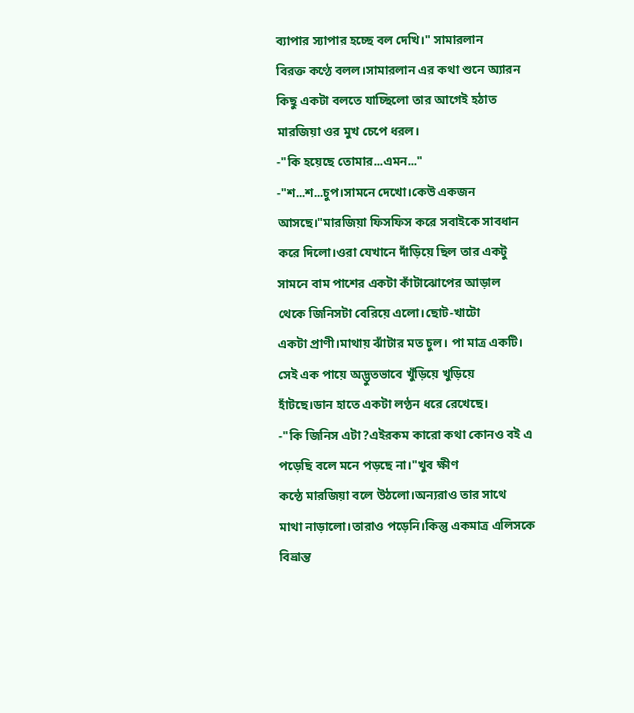ব্যাপার স্যাপার হচ্ছে বল দেখি।" সামারলান
বিরক্ত কণ্ঠে বলল।সামারলান এর কথা শুনে অ্যারন
কিছু একটা বলতে যাচ্ছিলো তার আগেই হঠাত
মারজিয়া ওর মুখ চেপে ধরল।
-"কি হয়েছে তোমার...এমন..."
-"শ...শ...চুপ।সামনে দেখো।কেউ একজন
আসছে।"মারজিয়া ফিসফিস করে সবাইকে সাবধান
করে দিলো।ওরা যেখানে দাঁড়িয়ে ছিল তার একটু
সামনে বাম পাশের একটা কাঁটাঝোপের আড়াল
থেকে জিনিসটা বেরিয়ে এলো।ছোট-খাটো
একটা প্রাণী।মাথায় ঝাঁটার মত চুল। পা মাত্র একটি।
সেই এক পায়ে অদ্ভুতভাবে খুঁড়িয়ে খুড়িয়ে
হাঁটছে।ডান হাতে একটা লণ্ঠন ধরে রেখেছে।
-"কি জিনিস এটা?এইরকম কারো কথা কোনও বই এ
পড়েছি বলে মনে পড়ছে না।"খুব ক্ষীণ
কন্ঠে মারজিয়া বলে উঠলো।অন্যরাও তার সাথে
মাথা নাড়ালো।তারাও পড়েনি।কিন্তু একমাত্র এলিসকে
বিভ্রান্ত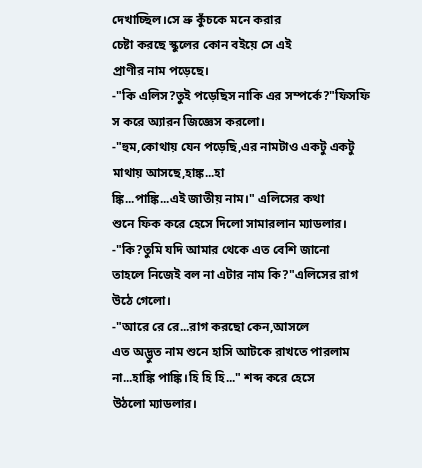দেখাচ্ছিল।সে ভ্রু কুঁচকে মনে করার
চেষ্টা করছে স্কুলের কোন বইয়ে সে এই
প্রাণীর নাম পড়েছে।
-"কি এলিস?তুই পড়েছিস নাকি এর সম্পর্কে?"ফিসফি
স করে অ্যারন জিজ্ঞেস করলো।
-"হুম,কোথায় যেন পড়েছি,এর নামটাও একটু একটু
মাথায় আসছে,হাঙ্ক...হা
ঙ্কি...পাঙ্কি...এই জাতীয় নাম।" এলিসের কথা
শুনে ফিক করে হেসে দিলো সামারলান ম্যাডলার।
-"কি?তুমি যদি আমার থেকে এত বেশি জানো
তাহলে নিজেই বল না এটার নাম কি?"এলিসের রাগ
উঠে গেলো।
-"আরে রে রে...রাগ করছো কেন,আসলে
এত অদ্ভুত নাম শুনে হাসি আটকে রাখতে পারলাম
না...হাঙ্কি পাঙ্কি।হি হি হি..." শব্দ করে হেসে
উঠলো ম্যাডলার।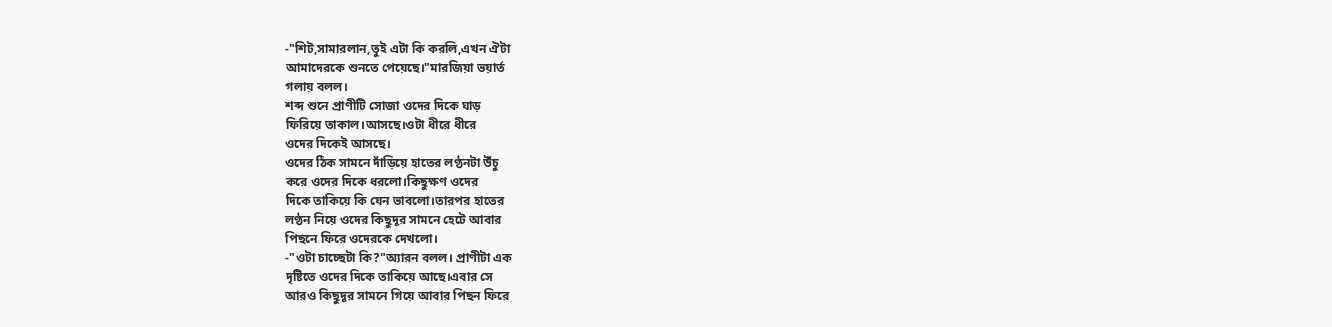-"শিট,সামারলান,তুই এটা কি করলি,এখন ঐটা
আমাদেরকে শুনতে পেয়েছে।"মারজিয়া ভয়ার্ত
গলায় বলল।
শব্দ শুনে প্রাণীটি সোজা ওদের দিকে ঘাড়
ফিরিয়ে তাকাল।আসছে।ওটা ধীরে ধীরে
ওদের দিকেই আসছে।
ওদের ঠিক সামনে দাঁড়িয়ে হাতের লণ্ঠনটা উঁচু
করে ওদের দিকে ধরলো।কিছুক্ষণ ওদের
দিকে তাকিয়ে কি যেন ভাবলো।তারপর হাতের
লণ্ঠন নিয়ে ওদের কিছুদূর সামনে হেটে আবার
পিছনে ফিরে ওদেরকে দেখলো।
-"ওটা চাচ্ছেটা কি?"অ্যারন বলল। প্রাণীটা এক
দৃষ্টিতে ওদের দিকে তাকিয়ে আছে।এবার সে
আরও কিছুদূর সামনে গিয়ে আবার পিছন ফিরে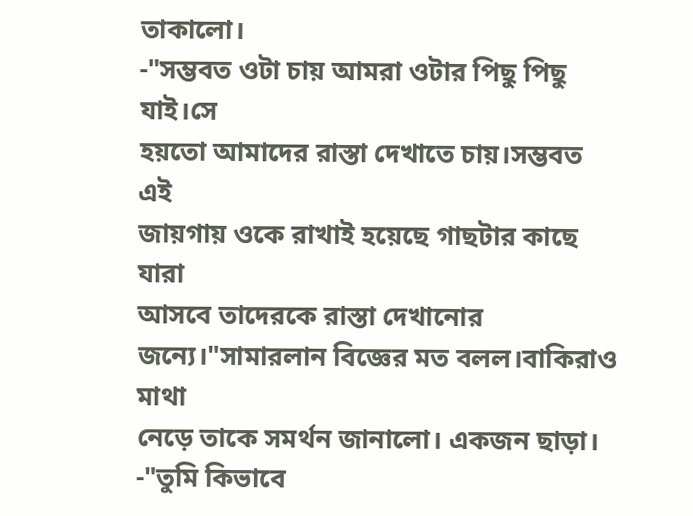তাকালো।
-"সম্ভবত ওটা চায় আমরা ওটার পিছু পিছু যাই।সে
হয়তো আমাদের রাস্তা দেখাতে চায়।সম্ভবত এই
জায়গায় ওকে রাখাই হয়েছে গাছটার কাছে যারা
আসবে তাদেরকে রাস্তা দেখানোর
জন্যে।"সামারলান বিজ্ঞের মত বলল।বাকিরাও মাথা
নেড়ে তাকে সমর্থন জানালো। একজন ছাড়া।
-"তুমি কিভাবে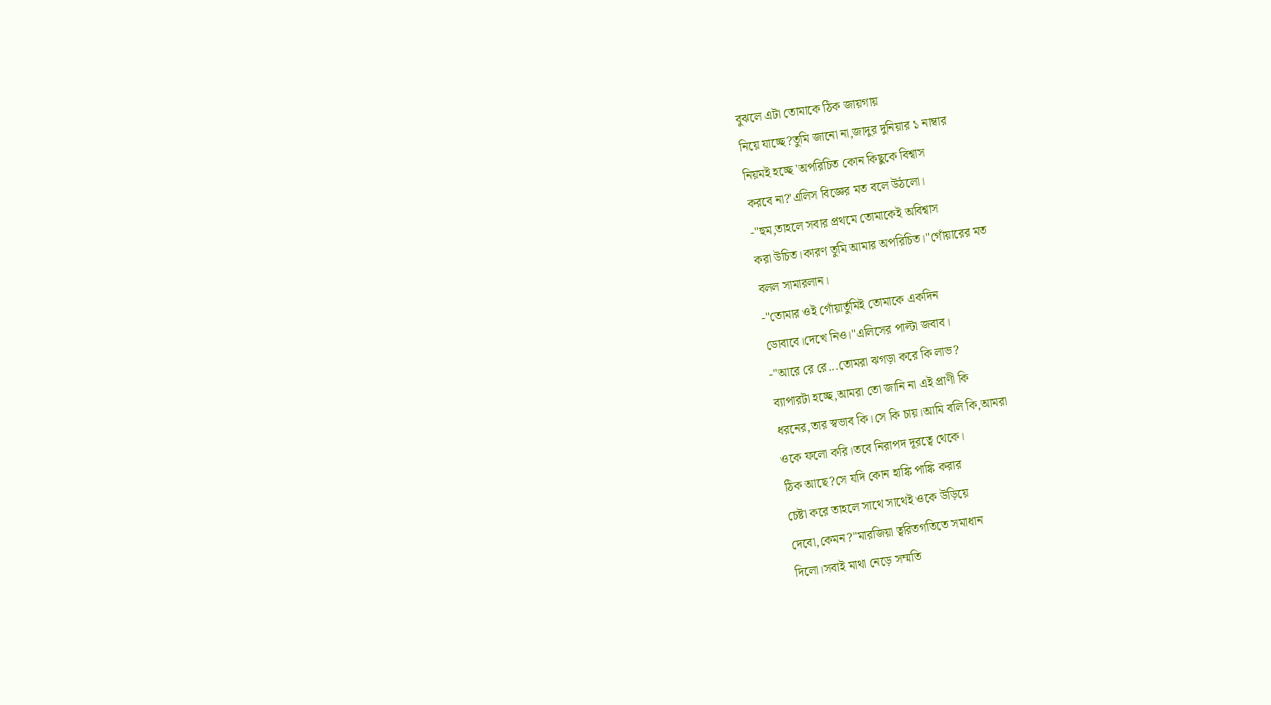বুঝলে এটা তোমাকে ঠিক জায়গায়
নিয়ে যাচ্ছে?তুমি জানো না,জাদুর দুনিয়ার ১ নাম্বার
নিয়মই হচ্ছে 'অপরিচিত কোন কিছুকে বিশ্বাস
করবে না?'এলিস বিজ্ঞের মত বলে উঠলো।
-"হুম,তাহলে সবার প্রথমে তোমাকেই অবিশ্বাস
করা উচিত।কারণ তুমি আমার অপরিচিত।"গোঁয়ারের মত
বলল সামারলান।
-"তোমার ওই গোঁয়ার্তুমিই তোমাকে একদিন
ডোবাবে।দেখে নিও।"এলিসের পাল্টা জবাব।
-"আরে রে রে...তোমরা ঝগড়া করে কি লাভ?
ব্যাপারটা হচ্ছে,আমরা তো জানি না এই প্রাণী কি
ধরনের,তার স্বভাব কি।সে কি চায়।আমি বলি কি,আমরা
ওকে ফলো করি।তবে নিরাপদ দূরত্বে থেকে।
ঠিক আছে?সে যদি কোন হাঙ্কি পাঙ্কি করার
চেষ্টা করে তাহলে সাথে সাথেই ওকে উড়িয়ে
দেবো,কেমন?"মারজিয়া ত্বরিতগতিতে সমাধান
দিলো।সবাই মাথা নেড়ে সম্মতি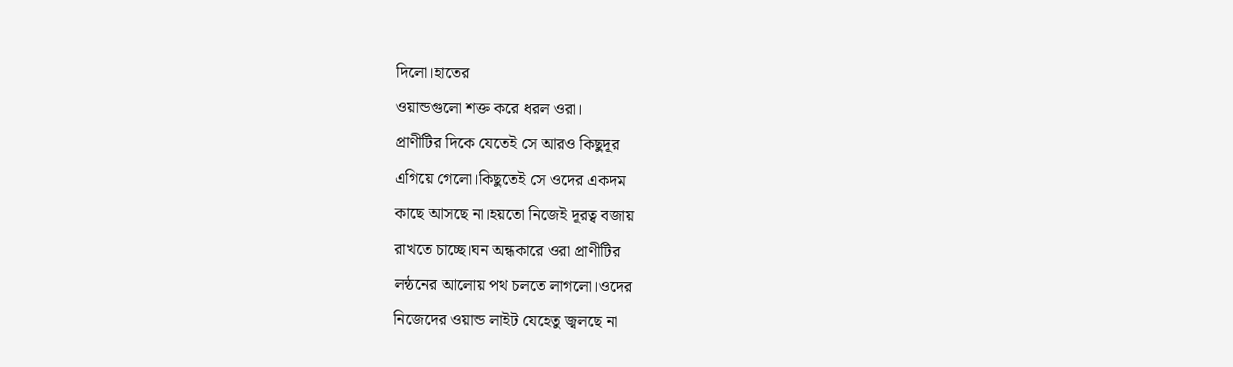দিলো।হাতের
ওয়ান্ডগুলো শক্ত করে ধরল ওরা।
প্রাণীটির দিকে যেতেই সে আরও কিছুদূর
এগিয়ে গেলো।কিছুতেই সে ওদের একদম
কাছে আসছে না।হয়তো নিজেই দূরত্ব বজায়
রাখতে চাচ্ছে।ঘন অন্ধকারে ওরা প্রাণীটির
লন্ঠনের আলোয় পথ চলতে লাগলো।ওদের
নিজেদের ওয়ান্ড লাইট যেহেতু জ্বলছে না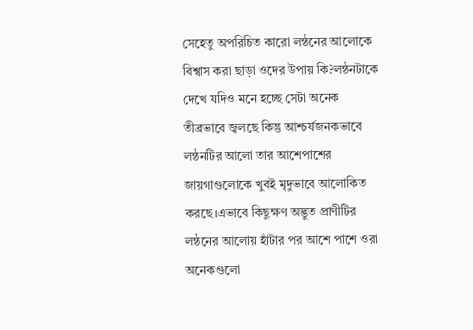সেহেতু অপরিচিত কারো লন্ঠনের আলোকে
বিশ্বাস করা ছাড়া ওদের উপায় কি?লন্ঠনটাকে
দেখে যদিও মনে হচ্ছে সেটা অনেক
তীব্রভাবে জ্বলছে কিন্তু আশ্চর্যজনকভাবে
লন্ঠনটির আলো তার আশেপাশের
জায়গাগুলোকে খুবই মৃদুভাবে আলোকিত
করছে।এভাবে কিছুক্ষণ অদ্ভুত প্রাণীটির
লন্ঠনের আলোয় হাঁটার পর আশে পাশে ওরা
অনেকগুলো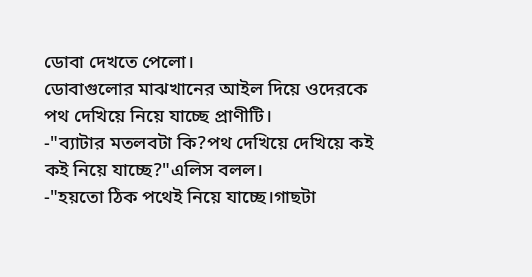ডোবা দেখতে পেলো।
ডোবাগুলোর মাঝখানের আইল দিয়ে ওদেরকে
পথ দেখিয়ে নিয়ে যাচ্ছে প্রাণীটি।
-"ব্যাটার মতলবটা কি?পথ দেখিয়ে দেখিয়ে কই
কই নিয়ে যাচ্ছে?"এলিস বলল।
-"হয়তো ঠিক পথেই নিয়ে যাচ্ছে।গাছটা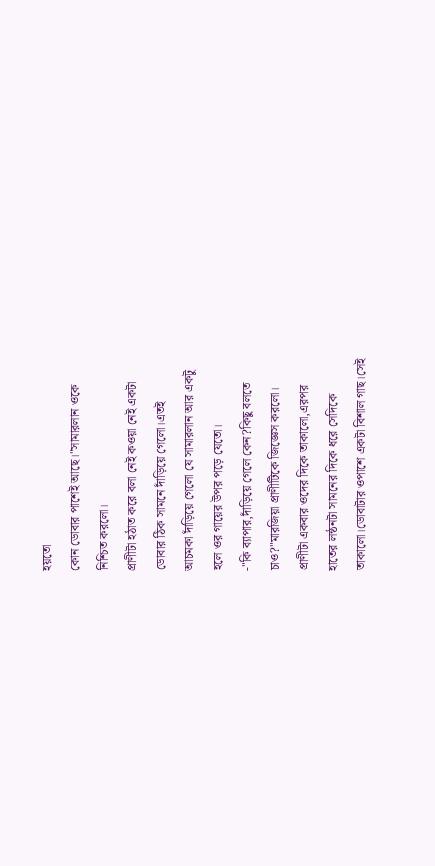হয়তো
কোন ডোবার পাশেই আছে।"সামারলান ওকে
নিশ্চিত করলো।
প্রাণীটা হঠাত করে বলা নেই কওয়া নেই একটা
ডোবার ঠিক সামনে দাঁড়িয়ে গেলো।এতই
আচমকা দাঁড়িয়ে গেলো যে সামারলান আর একটু
হলে ওর গায়ের উপর পড়ে যেতো।
-"কি ব্যাপার,দাঁড়িয়ে গেলে কেন?কিছু বলতে
চাও?"মারজিয়া প্রাণীটিকে জিজ্ঞেস করলো।
প্রাণীটা একবার ওদের দিকে তাকালো,এরপর
হাতের লন্ঠনটা সামনের দিকে ধরে সেদিকে
তাকালো।ডোবাটার ওপাশে একটা বিশাল গাছ।সেই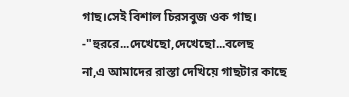গাছ।সেই বিশাল চিরসবুজ ওক গাছ।
-"হুররে...দেখেছো,দেখেছো...বলেছ
না,এ আমাদের রাস্তা দেখিয়ে গাছটার কাছে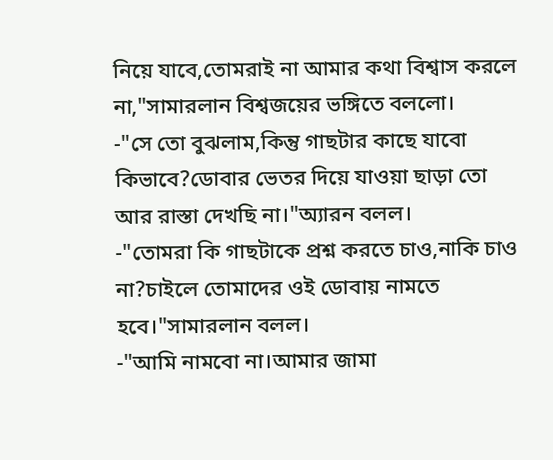নিয়ে যাবে,তোমরাই না আমার কথা বিশ্বাস করলে
না,"সামারলান বিশ্বজয়ের ভঙ্গিতে বললো।
-"সে তো বুঝলাম,কিন্তু গাছটার কাছে যাবো
কিভাবে?ডোবার ভেতর দিয়ে যাওয়া ছাড়া তো
আর রাস্তা দেখছি না।"অ্যারন বলল।
-"তোমরা কি গাছটাকে প্রশ্ন করতে চাও,নাকি চাও
না?চাইলে তোমাদের ওই ডোবায় নামতে
হবে।"সামারলান বলল।
-"আমি নামবো না।আমার জামা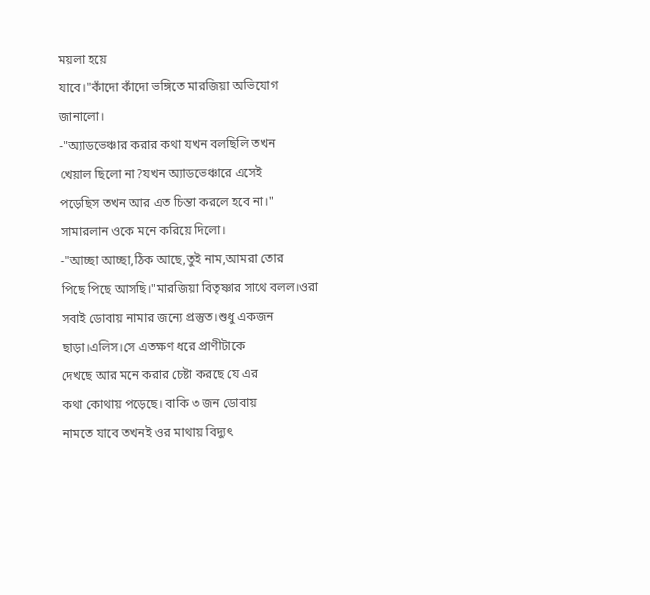ময়লা হয়ে
যাবে।"কাঁদো কাঁদো ভঙ্গিতে মারজিয়া অভিযোগ
জানালো।
-"অ্যাডভেঞ্চার করার কথা যখন বলছিলি তখন
খেয়াল ছিলো না?যখন অ্যাডভেঞ্চারে এসেই
পড়েছিস তখন আর এত চিন্তা করলে হবে না।"
সামারলান ওকে মনে করিয়ে দিলো।
-"আচ্ছা আচ্ছা,ঠিক আছে,তুই নাম,আমরা তোর
পিছে পিছে আসছি।"মারজিয়া বিতৃষ্ণার সাথে বলল।ওরা
সবাই ডোবায় নামার জন্যে প্রস্তুত।শুধু একজন
ছাড়া।এলিস।সে এতক্ষণ ধরে প্রাণীটাকে
দেখছে আর মনে করার চেষ্টা করছে যে এর
কথা কোথায় পড়েছে। বাকি ৩ জন ডোবায়
নামতে যাবে তখনই ওর মাথায় বিদ্যুৎ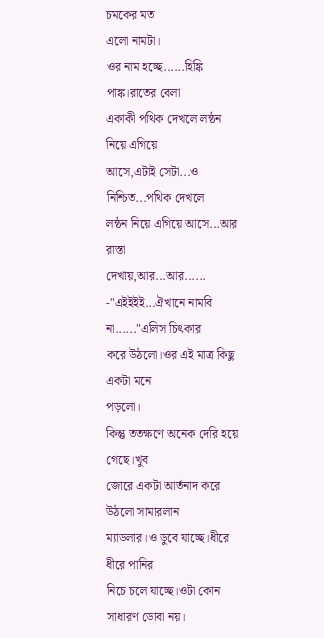চমকের মত
এলো নামটা।
ওর নাম হচ্ছে......হিঙ্কি পাঙ্ক।রাতের বেলা
একাকী পথিক দেখলে লন্ঠন নিয়ে এগিয়ে
আসে,এটাই সেটা...ও নিশ্চিত...পথিক দেখলে
লন্ঠন নিয়ে এগিয়ে আসে...আর রাস্তা
দেখায়,আর...আর......
-"এইইইই...ঐখানে নামবি না......"এলিস চিৎকার
করে উঠলো।ওর এই মাত্র কিছু একটা মনে
পড়লো।
কিন্তু ততক্ষণে অনেক দেরি হয়ে গেছে।খুব
জোরে একটা আর্তনাদ করে উঠলো সামারলান
ম্যাডলার।ও ডুবে যাচ্ছে।ধীরে ধীরে পানির
নিচে চলে যাচ্ছে।ওটা কোন সাধারণ ডোবা নয়।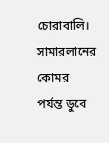চোরাবালি।
সামারলানের কোমর পর্যন্ত ডুবে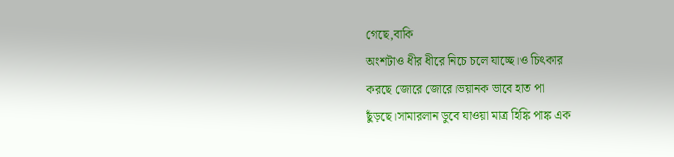গেছে,বাকি
অংশটাও ধীর ধীরে নিচে চলে যাচ্ছে।ও চিৎকার
করছে জোরে জোরে।ভয়ানক ভাবে হাত পা
ছুঁড়ছে।সামারলান ডুবে যাওয়া মাত্র হিঙ্কি পাঙ্ক এক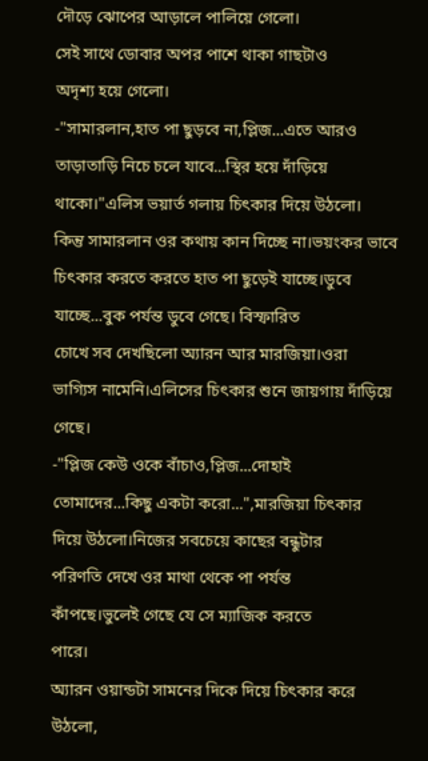দৌড়ে ঝোপের আড়ালে পালিয়ে গেলো।
সেই সাথে ডোবার অপর পাশে থাকা গাছটাও
অদৃশ্য হয়ে গেলো।
-"সামারলান,হাত পা ছুড়বে না,প্লিজ...এতে আরও
তাড়াতাড়ি নিচে চলে যাবে...স্থির হয়ে দাঁড়িয়ে
থাকো।"এলিস ভয়ার্ত গলায় চিৎকার দিয়ে উঠলো।
কিন্তু সামারলান ওর কথায় কান দিচ্ছে না।ভয়ংকর ভাবে
চিৎকার করতে করতে হাত পা ছুড়েই যাচ্ছে।ডুবে
যাচ্ছে...বুক পর্যন্ত ডুবে গেছে। বিস্ফারিত
চোখে সব দেখছিলো অ্যারন আর মারজিয়া।ওরা
ভাগ্যিস নামেনি।এলিসের চিৎকার শুনে জায়গায় দাঁড়িয়ে
গেছে।
-"প্লিজ কেউ ওকে বাঁচাও,প্লিজ...দোহাই
তোমাদের...কিছু একটা করো...",মারজিয়া চিৎকার
দিয়ে উঠলো।নিজের সবচেয়ে কাছের বন্ধুটার
পরিণতি দেখে ওর মাথা থেকে পা পর্যন্ত
কাঁপছে।ভুলেই গেছে যে সে ম্যাজিক করতে
পারে।
অ্যারন ওয়ান্ডটা সামনের দিকে দিয়ে চিৎকার করে
উঠলো,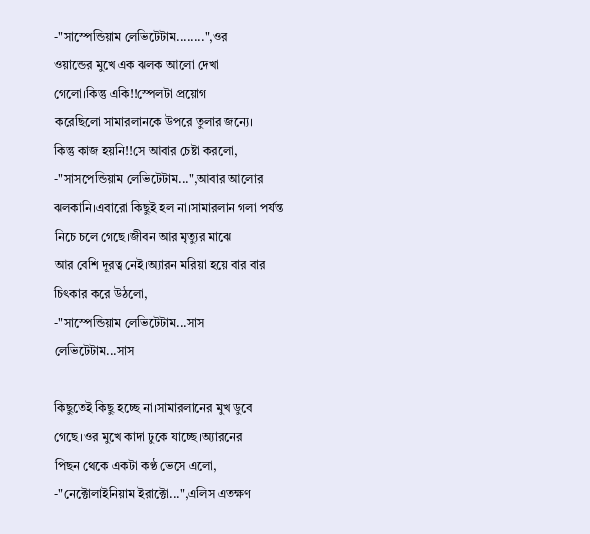-"সাস্পেন্ডিয়াম লেভিটেটাম........",ওর
ওয়ান্ডের মুখে এক ঝলক আলো দেখা
গেলো।কিন্তু একি!!স্পেলটা প্রয়োগ
করেছিলো সামারলানকে উপরে তুলার জন্যে।
কিন্তু কাজ হয়নি!!সে আবার চেষ্টা করলো,
-"সাসপেন্ডিয়াম লেভিটেটাম...",আবার আলোর
ঝলকানি।এবারো কিছুই হল না।সামারলান গলা পর্যন্ত
নিচে চলে গেছে।জীবন আর মৃত্যুর মাঝে
আর বেশি দূরত্ব নেই।অ্যারন মরিয়া হয়ে বার বার
চিৎকার করে উঠলো,
-"সাস্পেন্ডিয়াম লেভিটেটাম...সাস
লেভিটেটাম...সাস

কিছুতেই কিছু হচ্ছে না।সামারলানের মুখ ডুবে
গেছে।ওর মুখে কাদা ঢুকে যাচ্ছে।অ্যারনের
পিছন থেকে একটা কণ্ঠ ভেসে এলো,
-"নেক্টোলাইনিয়াম ইরাক্টো...",এলিস এতক্ষণ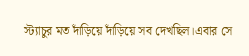স্ট্যাচুর মত দাঁড়িয়ে দাঁড়িয়ে সব দেখছিল।এবার সে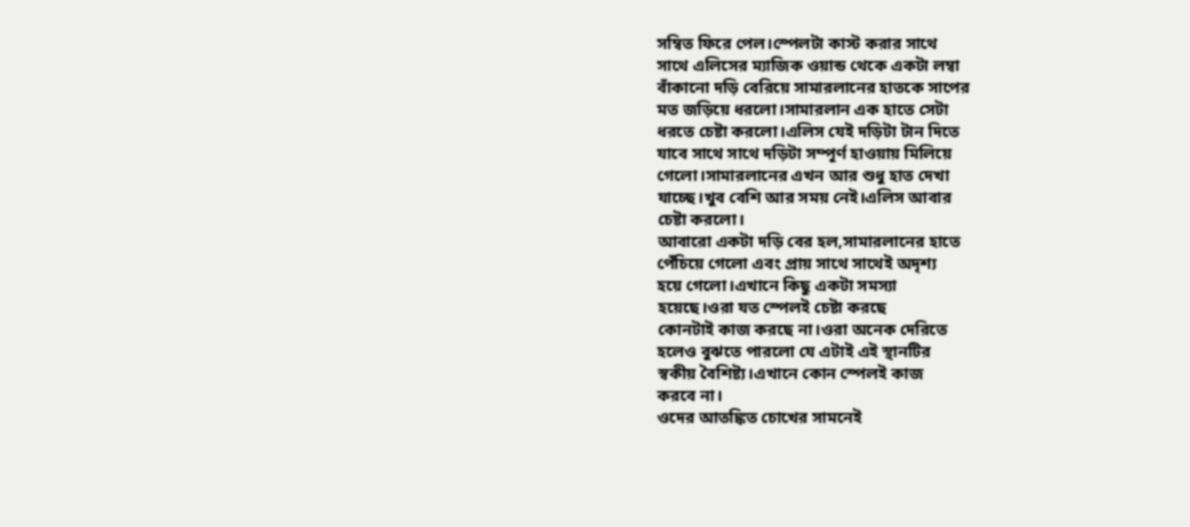সম্বিত ফিরে পেল।স্পেলটা কাস্ট করার সাথে
সাথে এলিসের ম্যাজিক ওয়ান্ড থেকে একটা লম্বা
বাঁকানো দড়ি বেরিয়ে সামারলানের হাতকে সাপের
মত জড়িয়ে ধরলো।সামারলান এক হাতে সেটা
ধরতে চেষ্টা করলো।এলিস যেই দড়িটা টান দিতে
যাবে সাথে সাথে দড়িটা সম্পূর্ণ হাওয়ায় মিলিয়ে
গেলো।সামারলানের এখন আর শুধু হাত দেখা
যাচ্ছে।খুব বেশি আর সময় নেই।এলিস আবার
চেষ্টা করলো।
আবারো একটা দড়ি বের হল,সামারলানের হাতে
পেঁচিয়ে গেলো এবং প্রায় সাথে সাথেই অদৃশ্য
হয়ে গেলো।এখানে কিছু একটা সমস্যা
হয়েছে।ওরা যত স্পেলই চেষ্টা করছে
কোনটাই কাজ করছে না।ওরা অনেক দেরিতে
হলেও বুঝতে পারলো যে এটাই এই স্থানটির
স্বকীয় বৈশিষ্ট্য।এখানে কোন স্পেলই কাজ
করবে না।
ওদের আতঙ্কিত চোখের সামনেই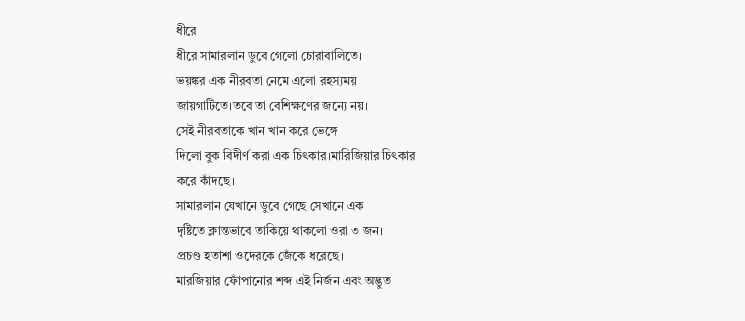ধীরে
ধীরে সামারলান ডুবে গেলো চোরাবালিতে।
ভয়ঙ্কর এক নীরবতা নেমে এলো রহস্যময়
জায়গাটিতে।তবে তা বেশিক্ষণের জন্যে নয়।
সেই নীরবতাকে খান খান করে ভেঙ্গে
দিলো বুক বিদীর্ণ করা এক চিৎকার।মারিজিয়ার চিৎকার
করে কাঁদছে।
সামারলান যেখানে ডুবে গেছে সেখানে এক
দৃষ্টিতে ক্লান্তভাবে তাকিয়ে থাকলো ওরা ৩ জন।
প্রচণ্ড হতাশা ওদেরকে জেঁকে ধরেছে।
মারজিয়ার ফোঁপানোর শব্দ এই নির্জন এবং অদ্ভুত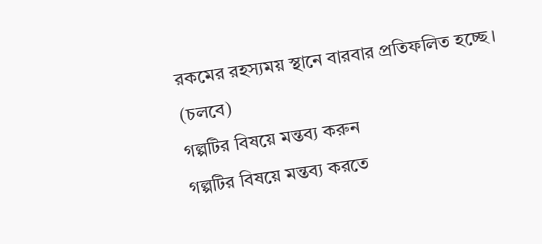রকমের রহস্যময় স্থানে বারবার প্রতিফলিত হচ্ছে।
(চলবে)
গল্পটির বিষয়ে মন্তব্য করুন
গল্পটির বিষয়ে মন্তব্য করতে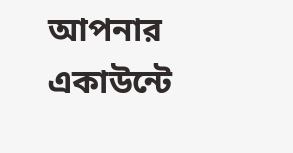আপনার একাউন্টে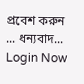প্রবেশ করুন ... ধন্যবাদ... Login Now